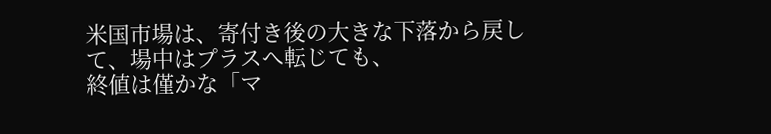米国市場は、寄付き後の大きな下落から戻して、場中はプラスへ転じても、
終値は僅かな「マ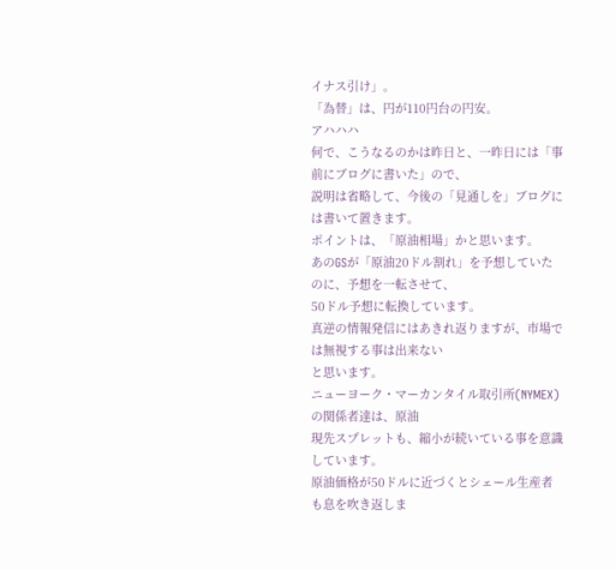イナス引け」。
「為替」は、円が110円台の円安。
アハハハ
何で、こうなるのかは昨日と、一昨日には「事前にブログに書いた」ので、
説明は省略して、今後の「見通しを」ブログには書いて置きます。
ポイントは、「原油相場」かと思います。
あのGSが「原油20ドル割れ」を予想していたのに、予想を一転させて、
50ドル予想に転換しています。
真逆の情報発信にはあきれ返りますが、市場では無視する事は出来ない
と思います。
ニューヨーク・マーカンタイル取引所(NYMEX)の関係者達は、原油
現先スプレットも、縮小が続いている事を意識しています。
原油価格が50ドルに近づくとシェール生産者も息を吹き返しま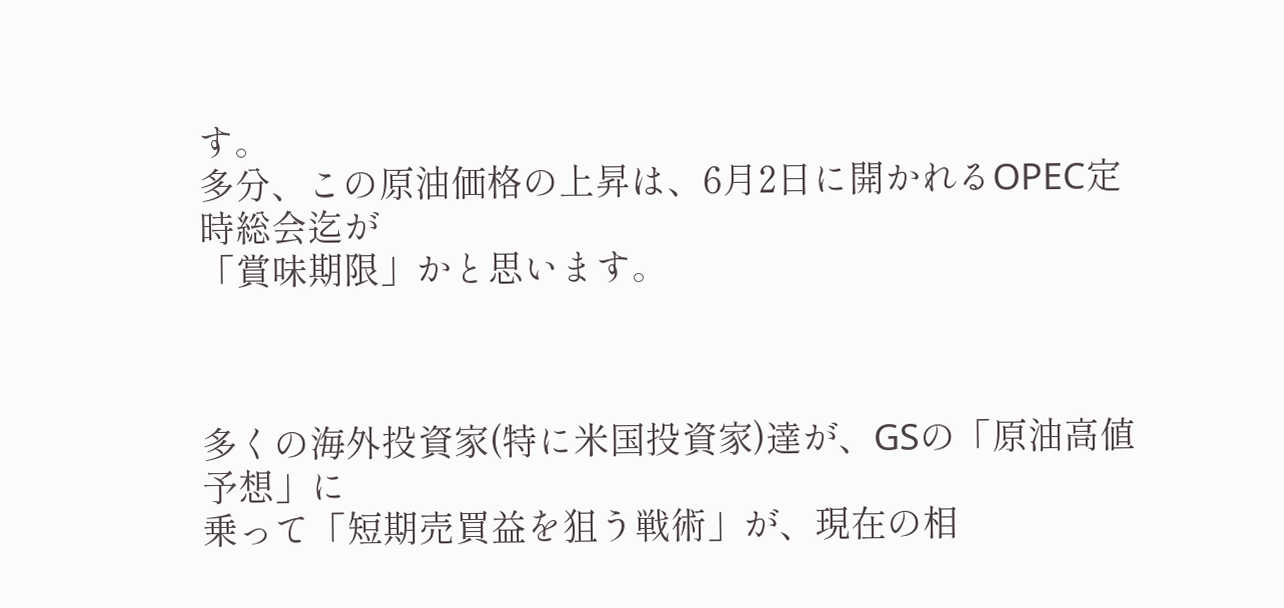す。
多分、この原油価格の上昇は、6月2日に開かれるOPEC定時総会迄が
「賞味期限」かと思います。



多くの海外投資家(特に米国投資家)達が、GSの「原油高値予想」に
乗って「短期売買益を狙う戦術」が、現在の相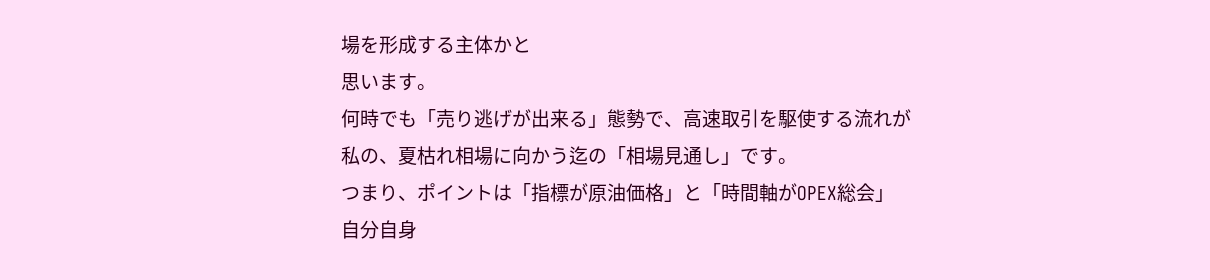場を形成する主体かと
思います。
何時でも「売り逃げが出来る」態勢で、高速取引を駆使する流れが
私の、夏枯れ相場に向かう迄の「相場見通し」です。
つまり、ポイントは「指標が原油価格」と「時間軸がOPEX総会」
自分自身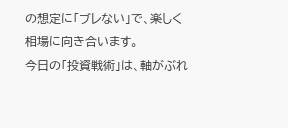の想定に「ブレない」で、楽しく相場に向き合います。
今日の「投資戦術」は、軸がぶれ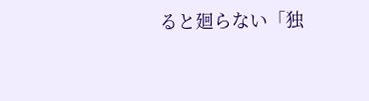ると廻らない「独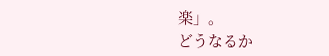楽」。
どうなるか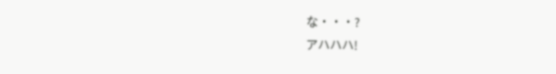な・・・?
アハハハ!